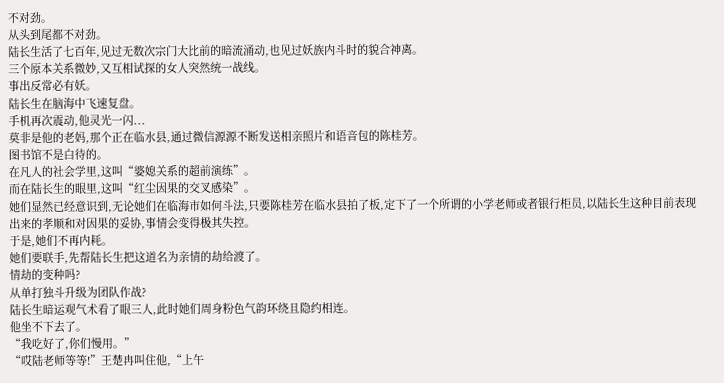不对劲。
从头到尾都不对劲。
陆长生活了七百年,见过无数次宗门大比前的暗流涌动,也见过妖族内斗时的貌合神离。
三个原本关系微妙,又互相试探的女人突然统一战线。
事出反常必有妖。
陆长生在脑海中飞速复盘。
手机再次震动,他灵光一闪...
莫非是他的老妈,那个正在临水县,通过微信源源不断发送相亲照片和语音包的陈桂芳。
图书馆不是白待的。
在凡人的社会学里,这叫“婆媳关系的超前演练”。
而在陆长生的眼里,这叫“红尘因果的交叉感染”。
她们显然已经意识到,无论她们在临海市如何斗法,只要陈桂芳在临水县拍了板,定下了一个所谓的小学老师或者银行柜员,以陆长生这种目前表现出来的孝顺和对因果的妥协,事情会变得极其失控。
于是,她们不再内耗。
她们要联手,先帮陆长生把这道名为亲情的劫给渡了。
情劫的变种吗?
从单打独斗升级为团队作战?
陆长生暗运观气术看了眼三人,此时她们周身粉色气韵环绕且隐约相连。
他坐不下去了。
“我吃好了,你们慢用。”
“哎陆老师等等!”王楚冉叫住他,“上午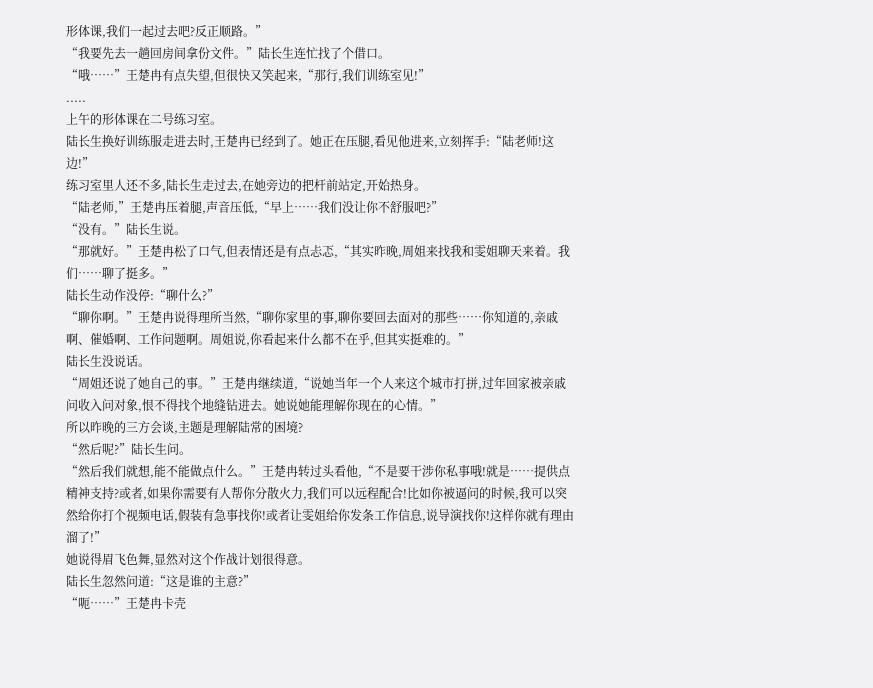形体课,我们一起过去吧?反正顺路。”
“我要先去一趟回房间拿份文件。”陆长生连忙找了个借口。
“哦……”王楚冉有点失望,但很快又笑起来,“那行,我们训练室见!”
.....
上午的形体课在二号练习室。
陆长生换好训练服走进去时,王楚冉已经到了。她正在压腿,看见他进来,立刻挥手:“陆老师!这边!”
练习室里人还不多,陆长生走过去,在她旁边的把杆前站定,开始热身。
“陆老师,”王楚冉压着腿,声音压低,“早上……我们没让你不舒服吧?”
“没有。”陆长生说。
“那就好。”王楚冉松了口气,但表情还是有点忐忑,“其实昨晚,周姐来找我和雯姐聊天来着。我们……聊了挺多。”
陆长生动作没停:“聊什么?”
“聊你啊。”王楚冉说得理所当然,“聊你家里的事,聊你要回去面对的那些……你知道的,亲戚啊、催婚啊、工作问题啊。周姐说,你看起来什么都不在乎,但其实挺难的。”
陆长生没说话。
“周姐还说了她自己的事。”王楚冉继续道,“说她当年一个人来这个城市打拼,过年回家被亲戚问收入问对象,恨不得找个地缝钻进去。她说她能理解你现在的心情。”
所以昨晚的三方会谈,主题是理解陆常的困境?
“然后呢?”陆长生问。
“然后我们就想,能不能做点什么。”王楚冉转过头看他,“不是要干涉你私事哦!就是……提供点精神支持?或者,如果你需要有人帮你分散火力,我们可以远程配合!比如你被逼问的时候,我可以突然给你打个视频电话,假装有急事找你!或者让雯姐给你发条工作信息,说导演找你!这样你就有理由溜了!”
她说得眉飞色舞,显然对这个作战计划很得意。
陆长生忽然问道:“这是谁的主意?”
“呃……”王楚冉卡壳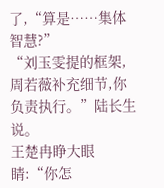了,“算是……集体智慧?”
“刘玉雯提的框架,周若薇补充细节,你负责执行。”陆长生说。
王楚冉睁大眼睛:“你怎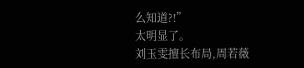么知道?!”
太明显了。
刘玉雯擅长布局,周若薇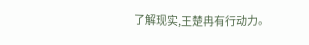了解现实,王楚冉有行动力。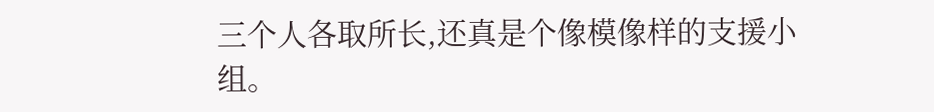三个人各取所长,还真是个像模像样的支援小组。